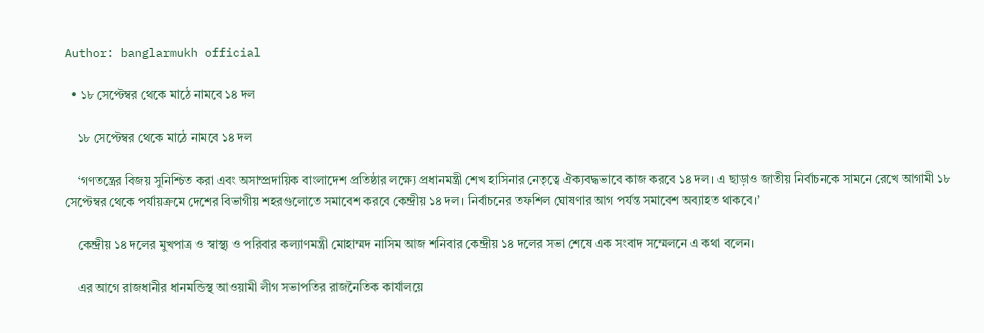Author: banglarmukh official

  • ১৮ সেপ্টেম্বর থেকে মাঠে নামবে ১৪ দল

    ১৮ সেপ্টেম্বর থেকে মাঠে নামবে ১৪ দল

    ‘গণতন্ত্রের বিজয় সুনিশ্চিত করা এবং অসাম্প্রদায়িক বাংলাদেশ প্রতিষ্ঠার লক্ষ্যে প্রধানমন্ত্রী শেখ হাসিনার নেতৃত্বে ঐক্যবদ্ধভাবে কাজ করবে ১৪ দল। এ ছাড়াও জাতীয় নির্বাচনকে সামনে রেখে আগামী ১৮ সেপ্টেম্বর থেকে পর্যায়ক্রমে দেশের বিভাগীয় শহরগুলোতে সমাবেশ করবে কেন্দ্রীয় ১৪ দল। নির্বাচনের তফশিল ঘোষণার আগ পর্যন্ত সমাবেশ অব্যাহত থাকবে।’

    কেন্দ্রীয় ১৪ দলের মুখপাত্র ও স্বাস্থ্য ও পরিবার কল্যাণমন্ত্রী মোহাম্মদ নাসিম আজ শনিবার কেন্দ্রীয় ১৪ দলের সভা শেষে এক সংবাদ সম্মেলনে এ কথা বলেন।

    এর আগে রাজধানীর ধানমন্ডিস্থ আওয়ামী লীগ সভাপতির রাজনৈতিক কার্যালয়ে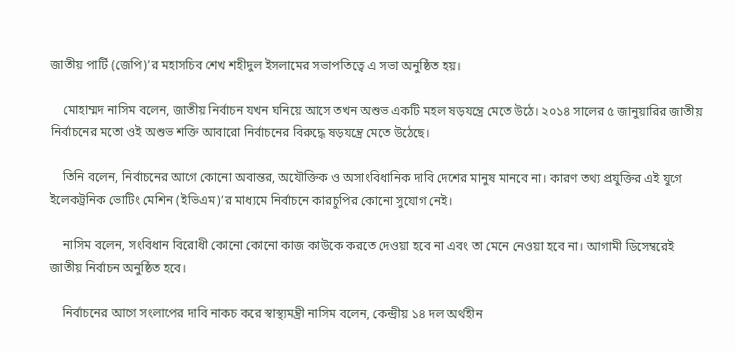জাতীয় পার্টি (জেপি)’র মহাসচিব শেখ শহীদুল ইসলামের সভাপতিত্বে এ সভা অনুষ্ঠিত হয়।

    মোহাম্মদ নাসিম বলেন, জাতীয় নির্বাচন যখন ঘনিয়ে আসে তখন অশুভ একটি মহল ষড়যন্ত্রে মেতে উঠে। ২০১৪ সালের ৫ জানুয়ারির জাতীয় নির্বাচনের মতো ওই অশুভ শক্তি আবারো নির্বাচনের বিরুদ্ধে ষড়যন্ত্রে মেতে উঠেছে।

    তিনি বলেন, নির্বাচনের আগে কোনো অবান্তর, অযৌক্তিক ও অসাংবিধানিক দাবি দেশের মানুষ মানবে না। কারণ তথ্য প্রযুক্তির এই যুগে ইলেকট্রনিক ভোটিং মেশিন (ইভিএম)’র মাধ্যমে নির্বাচনে কারচুপির কোনো সুযোগ নেই।

    নাসিম বলেন, সংবিধান বিরোধী কোনো কোনো কাজ কাউকে করতে দেওয়া হবে না এবং তা মেনে নেওয়া হবে না। আগামী ডিসেম্বরেই জাতীয় নির্বাচন অনুষ্ঠিত হবে।

    নির্বাচনের আগে সংলাপের দাবি নাকচ করে স্বাস্থ্যমন্ত্রী নাসিম বলেন, কেন্দ্রীয় ১৪ দল অর্থহীন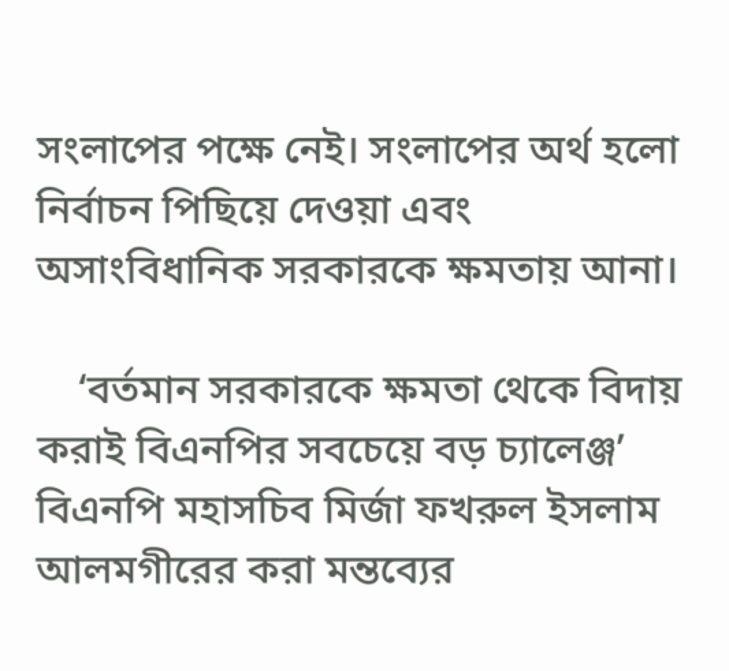সংলাপের পক্ষে নেই। সংলাপের অর্থ হলো নির্বাচন পিছিয়ে দেওয়া এবং অসাংবিধানিক সরকারকে ক্ষমতায় আনা।

    ‘বর্তমান সরকারকে ক্ষমতা থেকে বিদায় করাই বিএনপির সবচেয়ে বড় চ্যালেঞ্জ’ বিএনপি মহাসচিব মির্জা ফখরুল ইসলাম আলমগীরের করা মন্তব্যের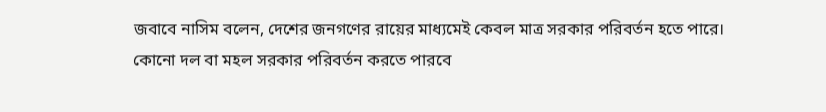জবাবে নাসিম বলেন, দেশের জনগণের রায়ের মাধ্যমেই কেবল মাত্র সরকার পরিবর্তন হতে পারে। কোনো দল বা মহল সরকার পরিবর্তন করতে পারবে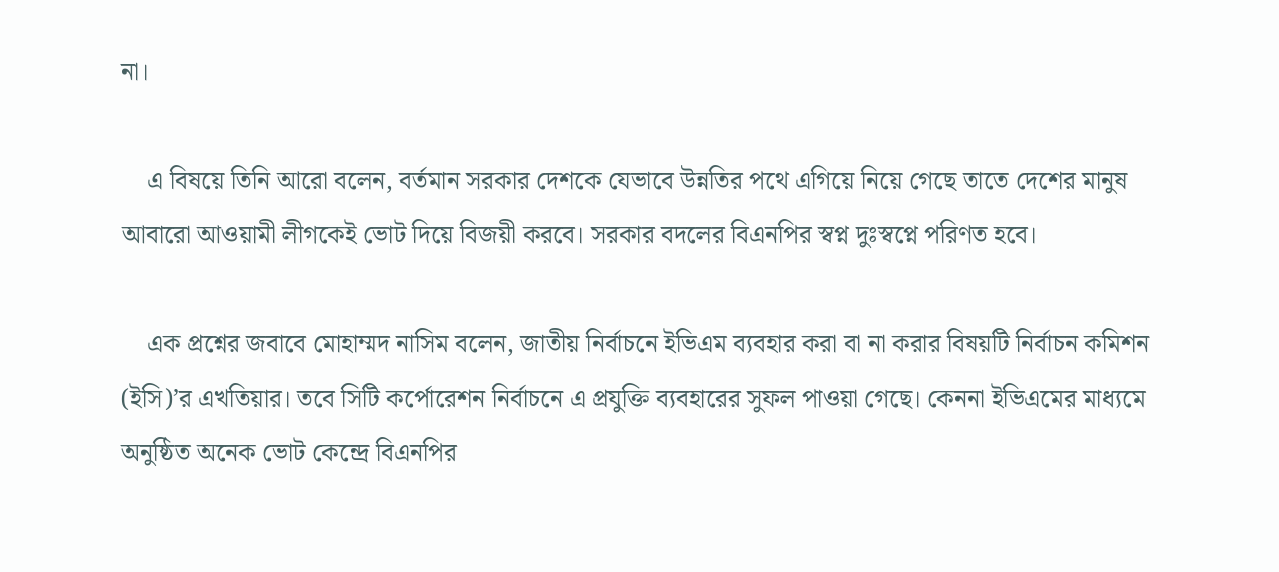না।

    এ বিষয়ে তিনি আরো বলেন, বর্তমান সরকার দেশকে যেভাবে উন্নতির পথে এগিয়ে নিয়ে গেছে তাতে দেশের মানুষ আবারো আওয়ামী লীগকেই ভোট দিয়ে বিজয়ী করবে। সরকার বদলের বিএনপির স্বপ্ন দুঃস্বপ্নে পরিণত হবে।

    এক প্রশ্নের জবাবে মোহাম্মদ নাসিম বলেন, জাতীয় নির্বাচনে ইভিএম ব্যবহার করা বা না করার বিষয়টি নির্বাচন কমিশন (ইসি)’র এখতিয়ার। তবে সিটি কর্পোরেশন নির্বাচনে এ প্রযুক্তি ব্যবহারের সুফল পাওয়া গেছে। কেননা ইভিএমের মাধ্যমে অনুষ্ঠিত অনেক ভোট কেন্দ্রে বিএনপির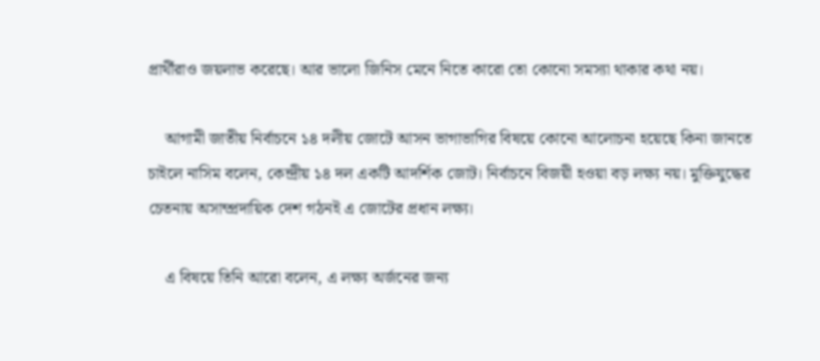প্রার্থীরাও জয়লাভ করেছে। আর ভালো জিনিস মেনে নিতে কারো তো কোনো সমস্যা থাকার কথা নয়।

    আগামী জাতীয় নির্বাচনে ১৪ দলীয় জোটে আসন ভাগাভাগির বিষয়ে কোনো আলোচনা হয়েছে কিনা জানতে চাইলে নাসিম বলেন, কেন্দ্রীয় ১৪ দল একটি আদর্শিক জোট। নির্বাচনে বিজয়ী হওয়া বড় লক্ষ্য নয়। মুক্তিযুদ্ধের চেতনায় অসাম্প্রদায়িক দেশ গঠনই এ জোটের প্রধান লক্ষ্য।

    এ বিষয়ে তিনি আরো বলেন, এ লক্ষ্য অর্জনের জন্য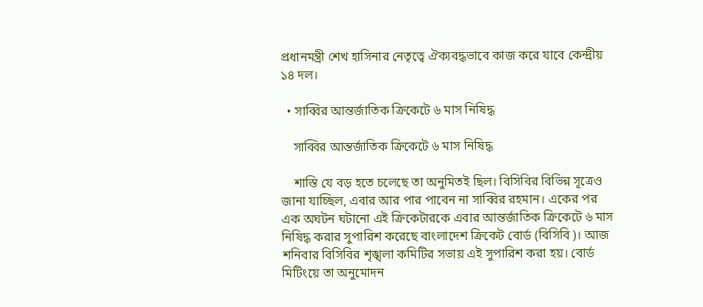প্রধানমন্ত্রী শেখ হাসিনার নেতৃত্বে ঐক্যবদ্ধভাবে কাজ করে যাবে কেন্দ্রীয় ১৪ দল।

  • সাব্বির আন্তর্জাতিক ক্রিকেটে ৬ মাস নিষিদ্ধ

    সাব্বির আন্তর্জাতিক ক্রিকেটে ৬ মাস নিষিদ্ধ

    শাস্তি যে বড় হতে চলেছে তা অনুমিতই ছিল। বিসিবির বিভিন্ন সূত্রেও জানা যাচ্ছিল, এবার আর পার পাবেন না সাব্বির রহমান। একের পর এক অঘটন ঘটানো এই ক্রিকেটারকে এবার আন্তর্জাতিক ক্রিকেটে ৬ মাস নিষিদ্ধ করার সুপারিশ করেছে বাংলাদেশ ক্রিকেট বোর্ড (বিসিবি)। আজ শনিবার বিসিবির শৃঙ্খলা কমিটির সভায় এই সুপারিশ করা হয়। বোর্ড মিটিংয়ে তা অনুমোদন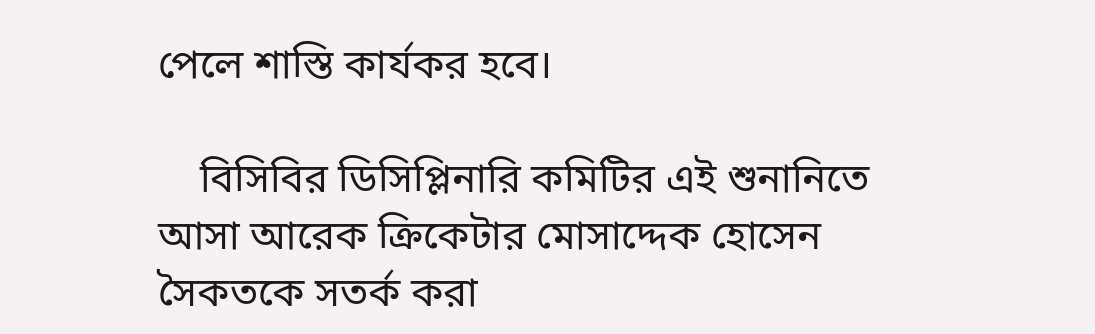পেলে শাস্তি কার্যকর হবে।

    বিসিবির ডিসিপ্লিনারি কমিটির এই শুনানিতে আসা আরেক ক্রিকেটার মোসাদ্দেক হোসেন সৈকতকে সতর্ক করা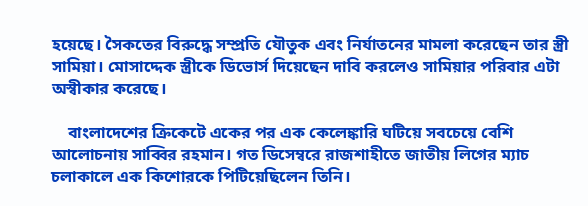হয়েছে। সৈকতের বিরুদ্ধে সম্প্রতি যৌতুক এবং নির্যাতনের মামলা করেছেন তার স্ত্রী সামিয়া। মোসাদ্দেক স্ত্রীকে ডিভোর্স দিয়েছেন দাবি করলেও সামিয়ার পরিবার এটা অস্বীকার করেছে।

    বাংলাদেশের ক্রিকেটে একের পর এক কেলেঙ্কারি ঘটিয়ে সবচেয়ে বেশি আলোচনায় সাব্বির রহমান। গত ডিসেম্বরে রাজশাহীতে জাতীয় লিগের ম্যাচ চলাকালে এক কিশোরকে পিটিয়েছিলেন তিনি।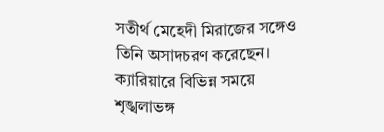সতীর্থ মেহেদী মিরাজের সঙ্গেও তিনি অসাদচরণ করেছেন। ক্যারিয়ারে বিভিন্ন সময়ে শৃঙ্খলাভঙ্গ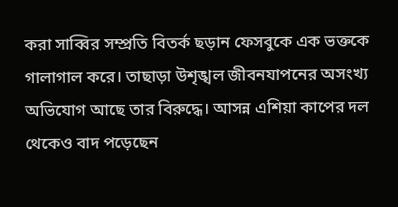করা সাব্বির সম্প্রতি বিতর্ক ছড়ান ফেসবুকে এক ভক্তকে গালাগাল করে। তাছাড়া উশৃঙ্খল জীবনযাপনের অসংখ্য অভিযোগ আছে তার বিরুদ্ধে। আসন্ন এশিয়া কাপের দল থেকেও বাদ পড়েছেন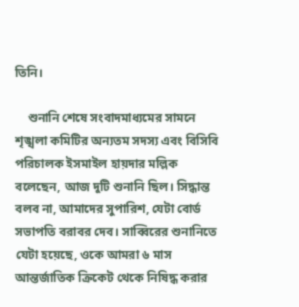তিনি।

    শুনানি শেষে সংবাদমাধ্যমের সামনে শৃঙ্খলা কমিটির অন্যতম সদস্য এবং বিসিবি পরিচালক ইসমাইল হায়দার মল্লিক বলেছেন, আজ দুটি শুনানি ছিল। সিদ্ধান্ত বলব না, আমাদের সুপারিশ, যেটা বোর্ড সভাপতি বরাবর দেব। সাব্বিরের শুনানিতে যেটা হয়েছে, ওকে আমরা ৬ মাস আন্তর্জাতিক ক্রিকেট থেকে নিষিদ্ধ করার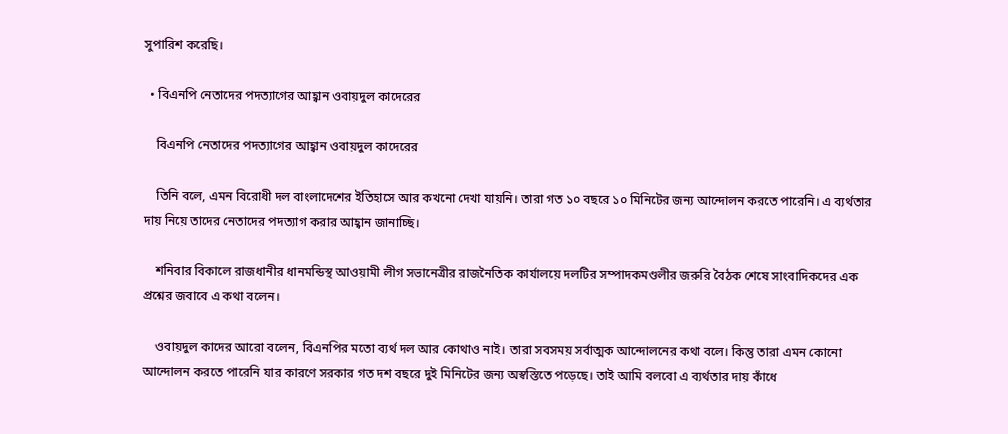সুপারিশ করেছি।

  • বিএনপি নেতাদের পদত্যাগের আহ্বান ওবায়দুল কাদেরের

    বিএনপি নেতাদের পদত্যাগের আহ্বান ওবায়দুল কাদেরের

    তিনি বলে, এমন বিরোধী দল বাংলাদেশের ইতিহাসে আর কখনো দেখা যায়নি। তারা গত ১০ বছরে ১০ মিনিটের জন্য আন্দোলন করতে পারেনি। এ ব্যর্থতার দায় নিয়ে তাদের নেতাদের পদত্যাগ করার আহ্বান জানাচ্ছি।

    শনিবার বিকালে রাজধানীর ধানমন্ডিস্থ আওয়ামী লীগ সভানেত্রীর রাজনৈতিক কার্যালয়ে দলটির সম্পাদকমণ্ডলীর জরুরি বৈঠক শেষে সাংবাদিকদের এক প্রশ্নের জবাবে এ কথা বলেন।

    ওবায়দুল কাদের আরো বলেন, বিএনপির মতো ব্যর্থ দল আর কোথাও নাই। তারা সবসময় সর্বাত্মক আন্দোলনের কথা বলে। কিন্তু তারা এমন কোনো আন্দোলন করতে পারেনি যার কারণে সরকার গত দশ বছরে দুই মিনিটের জন্য অস্বস্তিতে পড়েছে। তাই আমি বলবো এ ব্যর্থতার দায় কাঁধে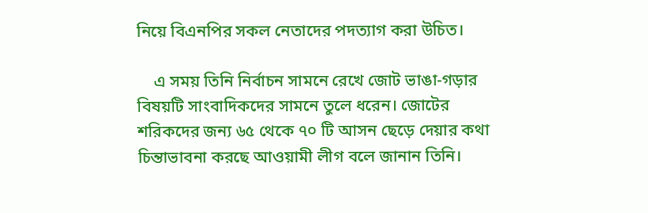নিয়ে বিএনপির সকল নেতাদের পদত্যাগ করা উচিত।

    এ সময় তিনি নির্বাচন সামনে রেখে জোট ভাঙা-গড়ার বিষয়টি সাংবাদিকদের সামনে তুলে ধরেন। জোটের শরিকদের জন্য ৬৫ থেকে ৭০ টি আসন ছেড়ে দেয়ার কথা চিন্তাভাবনা করছে আওয়ামী লীগ বলে জানান তিনি।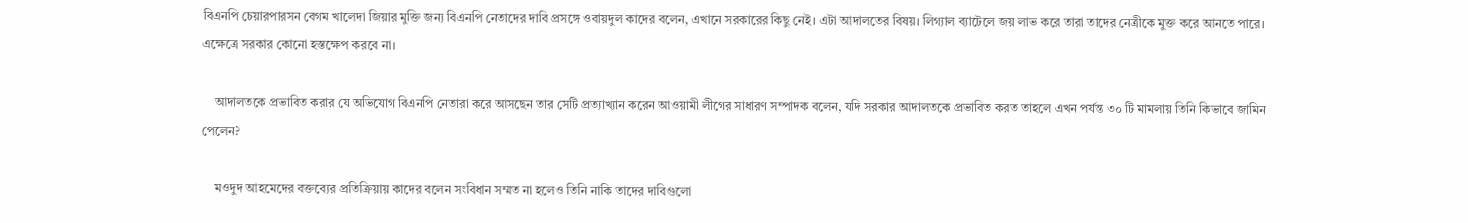বিএনপি চেয়ারপারসন বেগম খালেদা জিয়ার মুক্তি জন্য বিএনপি নেতাদের দাবি প্রসঙ্গে ওবায়দুল কাদের বলেন, এখানে সরকারের কিছু নেই। এটা আদালতের বিষয়। লিগ্যাল ব্যাটেলে জয় লাভ করে তারা তাদের নেত্রীকে মুক্ত করে আনতে পারে। এক্ষেত্রে সরকার কোনো হস্তক্ষেপ করবে না।

    আদালতকে প্রভাবিত করার যে অভিযোগ বিএনপি নেতারা করে আসছেন তার সেটি প্রত্যাখ্যান করেন আওয়ামী লীগের সাধারণ সম্পাদক বলেন, যদি সরকার আদালতকে প্রভাবিত করত তাহলে এখন পর্যন্ত ৩০ টি মামলায় তিনি কিভাবে জামিন পেলেন?

    মওদুদ আহমেদের বক্তব্যের প্রতিক্রিয়ায় কাদের বলেন সংবিধান সম্মত না হলেও তিনি নাকি তাদের দাবিগুলো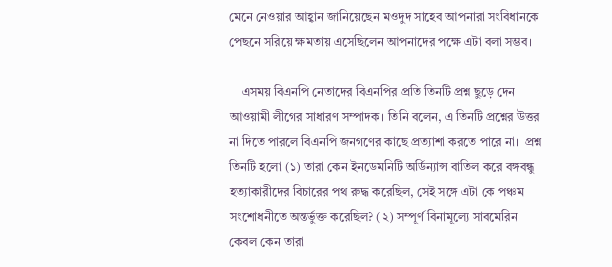মেনে নেওয়ার আহ্বান জানিয়েছেন মওদুদ সাহেব আপনারা সংবিধানকে পেছনে সরিয়ে ক্ষমতায় এসেছিলেন আপনাদের পক্ষে এটা বলা সম্ভব।

    এসময় বিএনপি নেতাদের বিএনপির প্রতি তিনটি প্রশ্ন ছুড়ে দেন আওয়ামী লীগের সাধারণ সম্পাদক। তিনি বলেন, এ তিনটি প্রশ্নের উত্তর না দিতে পারলে বিএনপি জনগণের কাছে প্রত্যাশা করতে পারে না।  প্রশ্ন তিনটি হলো (১) তারা কেন ইনডেমনিটি অর্ডিন্যান্স বাতিল করে বঙ্গবন্ধু হত্যাকারীদের বিচারের পথ রুদ্ধ করেছিল, সেই সঙ্গে এটা কে পঞ্চম সংশোধনীতে অন্তর্ভুক্ত করেছিল? (২) সম্পূর্ণ বিনামূল্যে সাবমেরিন কেবল কেন তারা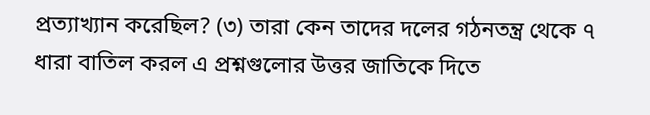প্রত্যাখ্যান করেছিল? (৩) তারা কেন তাদের দলের গঠনতন্ত্র থেকে ৭ ধারা বাতিল করল এ প্রশ্নগুলোর উত্তর জাতিকে দিতে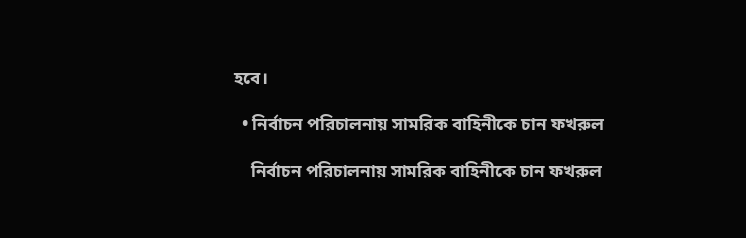হবে।

  • নির্বাচন পরিচালনায় সামরিক বাহিনীকে চান ফখরুল

    নির্বাচন পরিচালনায় সামরিক বাহিনীকে চান ফখরুল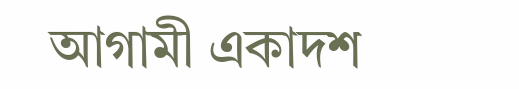আগামী একাদশ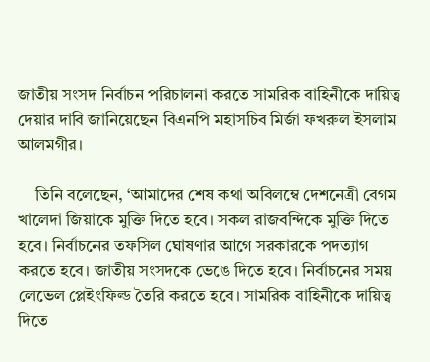জাতীয় সংসদ নির্বাচন পরিচালনা করতে সামরিক বাহিনীকে দায়িত্ব দেয়ার দাবি জানিয়েছেন বিএনপি মহাসচিব মির্জা ফখরুল ইসলাম আলমগীর।

    তিনি বলেছেন, ‘আমাদের শেষ কথা অবিলম্বে দেশনেত্রী বেগম খালেদা জিয়াকে মুক্তি দিতে হবে। সকল রাজবন্দিকে মুক্তি দিতে হবে। নির্বাচনের তফসিল ঘোষণার আগে সরকারকে পদত্যাগ করতে হবে। জাতীয় সংসদকে ভেঙে দিতে হবে। নির্বাচনের সময় লেভেল প্লেইংফিল্ড তৈরি করতে হবে। সামরিক বাহিনীকে দায়িত্ব দিতে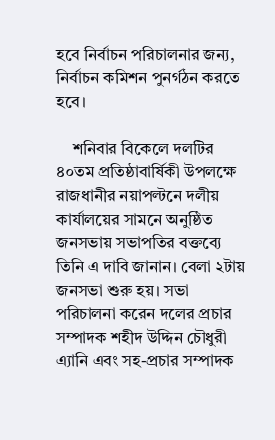হবে নির্বাচন পরিচালনার জন্য, নির্বাচন কমিশন পুনর্গঠন করতে হবে।

    শনিবার বিকেলে দলটির ৪০তম প্রতিষ্ঠাবার্ষিকী উপলক্ষে রাজধানীর নয়াপল্টনে দলীয় কার্যালয়ের সামনে অনুষ্ঠিত জনসভায় সভাপতির বক্তব্যে তিনি এ দাবি জানান। বেলা ২টায় জনসভা শুরু হয়। সভা পরিচালনা করেন দলের প্রচার সম্পাদক শহীদ উদ্দিন চৌধুরী এ্যানি এবং সহ-প্রচার সম্পাদক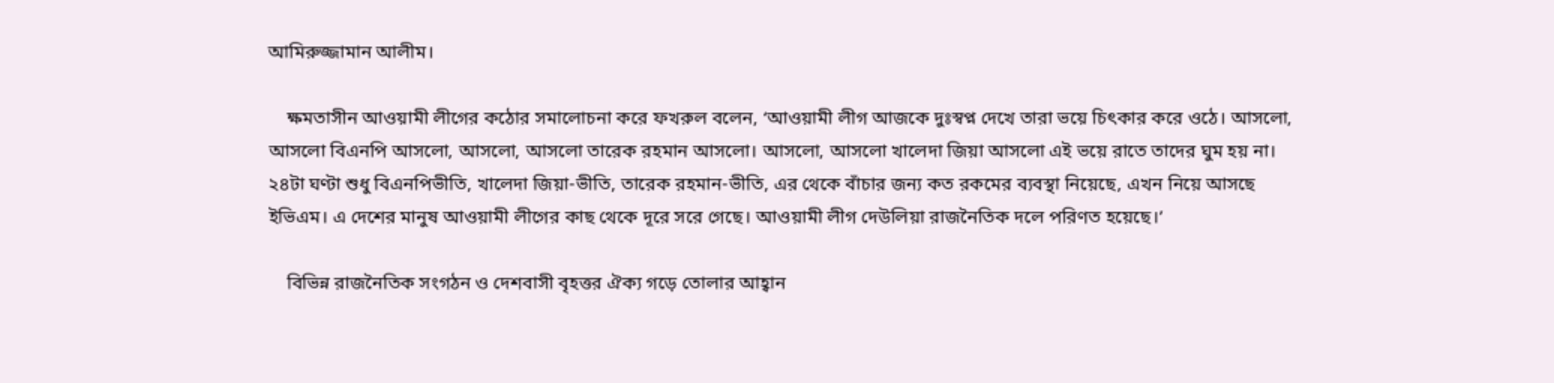আমিরুজ্জামান আলীম।

    ক্ষমতাসীন আওয়ামী লীগের কঠোর সমালোচনা করে ফখরুল বলেন, ‘আওয়ামী লীগ আজকে দুঃস্বপ্ন দেখে তারা ভয়ে চিৎকার করে ওঠে। আসলো, আসলো বিএনপি আসলো, আসলো, আসলো তারেক রহমান আসলো। আসলো, আসলো খালেদা জিয়া আসলো এই ভয়ে রাতে তাদের ঘুম হয় না। ২৪টা ঘণ্টা শুধু বিএনপিভীতি, খালেদা জিয়া-ভীতি, তারেক রহমান-ভীতি, এর থেকে বাঁচার জন্য কত রকমের ব্যবস্থা নিয়েছে, এখন নিয়ে আসছে ইভিএম। এ দেশের মানুষ আওয়ামী লীগের কাছ থেকে দূরে সরে গেছে। আওয়ামী লীগ দেউলিয়া রাজনৈতিক দলে পরিণত হয়েছে।’

    বিভিন্ন রাজনৈতিক সংগঠন ও দেশবাসী বৃহত্তর ঐক্য গড়ে তোলার আহ্বান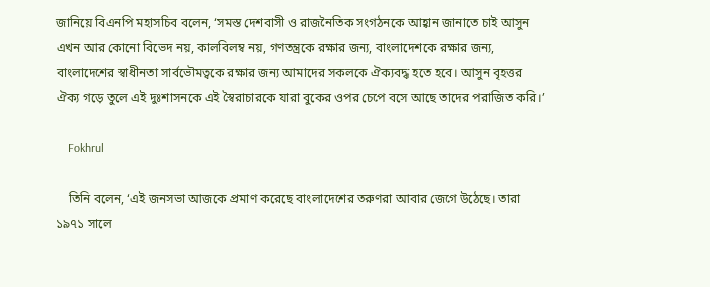জানিয়ে বিএনপি মহাসচিব বলেন, ‘সমস্ত দেশবাসী ও রাজনৈতিক সংগঠনকে আহ্বান জানাতে চাই আসুন এখন আর কোনো বিভেদ নয়, কালবিলম্ব নয়, গণতন্ত্রকে রক্ষার জন্য, বাংলাদেশকে রক্ষার জন্য, বাংলাদেশের স্বাধীনতা সার্বভৌমত্বকে রক্ষার জন্য আমাদের সকলকে ঐক্যবদ্ধ হতে হবে। আসুন বৃহত্তর ঐক্য গড়ে তুলে এই দুঃশাসনকে এই স্বৈরাচারকে যারা বুকের ওপর চেপে বসে আছে তাদের পরাজিত করি।’

    Fokhrul

    তিনি বলেন, ‘এই জনসভা আজকে প্রমাণ করেছে বাংলাদেশের তরুণরা আবার জেগে উঠেছে। তারা ১৯৭১ সালে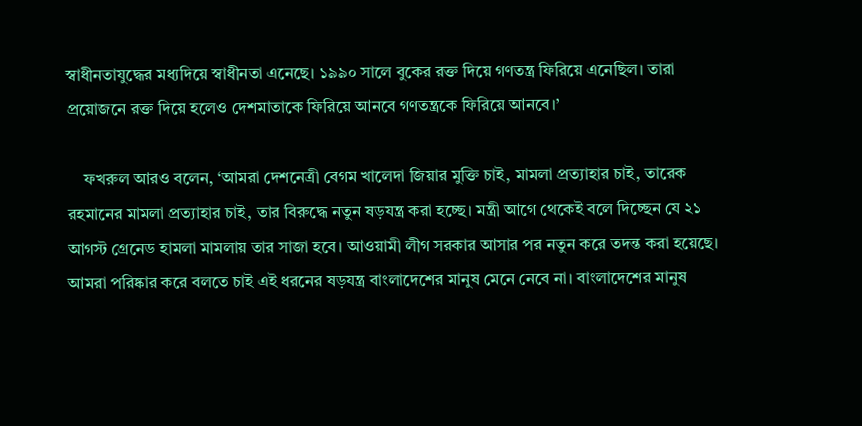স্বাধীনতাযুদ্ধের মধ্যদিয়ে স্বাধীনতা এনেছে। ১৯৯০ সালে বুকের রক্ত দিয়ে গণতন্ত্র ফিরিয়ে এনেছিল। তারা প্রয়োজনে রক্ত দিয়ে হলেও দেশমাতাকে ফিরিয়ে আনবে গণতন্ত্রকে ফিরিয়ে আনবে।’

    ফখরুল আরও বলেন, ‘আমরা দেশনেত্রী বেগম খালেদা জিয়ার মুক্তি চাই, মামলা প্রত্যাহার চাই, তারেক রহমানের মামলা প্রত্যাহার চাই, তার বিরুদ্ধে নতুন ষড়যন্ত্র করা হচ্ছে। মন্ত্রী আগে থেকেই বলে দিচ্ছেন যে ২১ আগস্ট গ্রেনেড হামলা মামলায় তার সাজা হবে। আওয়ামী লীগ সরকার আসার পর নতুন করে তদন্ত করা হয়েছে। আমরা পরিষ্কার করে বলতে চাই এই ধরনের ষড়যন্ত্র বাংলাদেশের মানুষ মেনে নেবে না। বাংলাদেশের মানুষ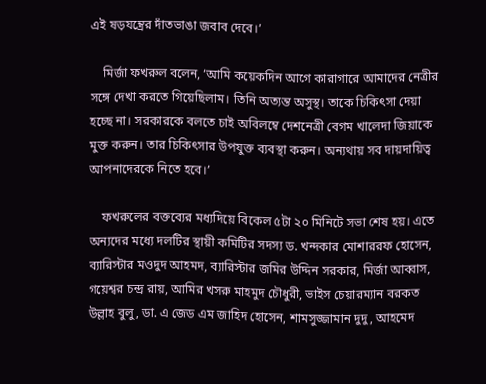এই ষড়যন্ত্রের দাঁতভাঙা জবাব দেবে।’

    মির্জা ফখরুল বলেন, ‘আমি কয়েকদিন আগে কারাগারে আমাদের নেত্রীর সঙ্গে দেখা করতে গিয়েছিলাম। তিনি অত্যন্ত অসুস্থ। তাকে চিকিৎসা দেয়া হচ্ছে না। সরকারকে বলতে চাই অবিলম্বে দেশনেত্রী বেগম খালেদা জিয়াকে মুক্ত করুন। তার চিকিৎসার উপযুক্ত ব্যবস্থা করুন। অন্যথায় সব দায়দায়িত্ব আপনাদেরকে নিতে হবে।’

    ফখরুলের বক্তব্যের মধ্যদিয়ে বিকেল ৫টা ২০ মিনিটে সভা শেষ হয়। এতে অন্যদের মধ্যে দলটির স্থায়ী কমিটির সদস্য ড. খন্দকার মোশাররফ হোসেন, ব্যারিস্টার মওদুদ আহমদ, ব্যারিস্টার জমির উদ্দিন সরকার, মির্জা আব্বাস, গয়েশ্বর চন্দ্র রায়, আমির খসরু মাহমুদ চৌধুরী, ভাইস চেয়ারম্যান বরকত উল্লাহ বুলু, ডা. এ জেড এম জাহিদ হোসেন, শামসুজ্জামান দুদু, আহমেদ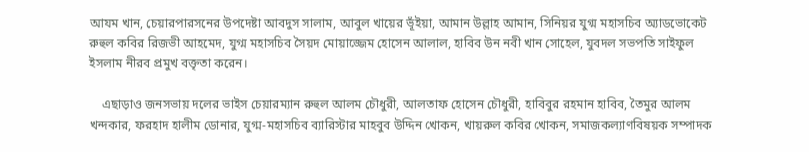আযম খান, চেয়ারপারসনের উপদেষ্টা আবদুস সালাম, আবুল খায়ের ভূঁইয়া, আমান উল্লাহ আমান, সিনিয়র যুগ্ম মহাসচিব অ্যাডভোকেট রুহুল কবির রিজভী আহমেদ, যুগ্ম মহাসচিব সৈয়দ মোয়াজ্জেম হোসেন আলাল, হাবিব উন নবী খান সোহেল, যুবদল সভপতি সাইফুল ইসলাম নীরব প্রমুখ বক্তৃতা করেন।

    এছাড়াও জনসভায় দলের ভাইস চেয়ারম্যান রুহুল আলম চৌধুরী, আলতাফ হোসেন চৌধুরী, হাবিবুর রহমান হাবিব, তৈমুর আলম খন্দকার, ফরহাদ হালীম ডোনার, যুগ্ম-মহাসচিব ব্যারিস্টার মাহবুব উদ্দিন খোকন, খায়রুল কবির খোকন, সমাজকল্যাণবিষয়ক সম্পাদক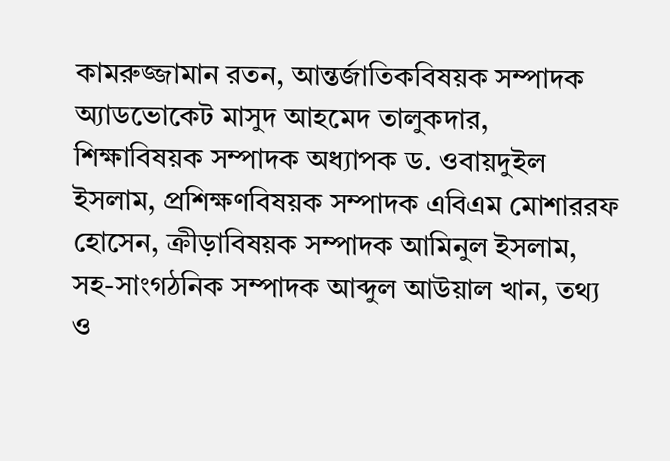কামরুজ্জামান রতন, আন্তর্জাতিকবিষয়ক সম্পাদক অ্যাডভোকেট মাসুদ আহমেদ তালুকদার, শিক্ষাবিষয়ক সম্পাদক অধ্যাপক ড. ওবায়দুইল ইসলাম, প্রশিক্ষণবিষয়ক সম্পাদক এবিএম মোশাররফ হোসেন, ক্রীড়াবিষয়ক সম্পাদক আমিনুল ইসলাম, সহ-সাংগঠনিক সম্পাদক আব্দুল আউয়াল খান, তথ্য ও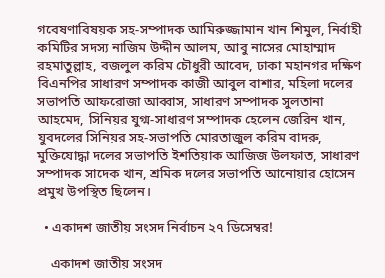গবেষণাবিষয়ক সহ-সম্পাদক আমিরুজ্জামান খান শিমুল, নির্বাহী কমিটির সদস্য নাজিম উদ্দীন আলম, আবু নাসের মোহাম্মাদ রহমাতুল্লাহ, বজলুল করিম চৌধুরী আবেদ, ঢাকা মহানগর দক্ষিণ বিএনপির সাধারণ সম্পাদক কাজী আবুল বাশার, মহিলা দলের সভাপতি আফরোজা আব্বাস, সাধারণ সম্পাদক সুলতানা আহমেদ, সিনিয়র যুগ্ম-সাধারণ সম্পাদক হেলেন জেরিন খান, যুবদলের সিনিয়র সহ-সভাপতি মোরতাজুল করিম বাদরু, মুক্তিযোদ্ধা দলের সভাপতি ইশতিয়াক আজিজ উলফাত, সাধারণ সম্পাদক সাদেক খান, শ্রমিক দলের সভাপতি আনোয়ার হোসেন প্রমুখ উপস্থিত ছিলেন।

  • একাদশ জাতীয় সংসদ নির্বাচন ২৭ ডিসেম্বর!

    একাদশ জাতীয় সংসদ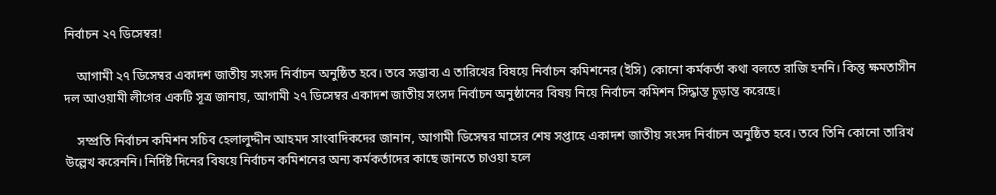নির্বাচন ২৭ ডিসেম্বর!

    আগামী ২৭ ডিসেম্বর একাদশ জাতীয় সংসদ নির্বাচন অনুষ্ঠিত হবে। তবে সম্ভাব্য এ তারিখের বিষয়ে নির্বাচন কমিশনের (ইসি) কোনো কর্মকর্তা কথা বলতে রাজি হননি। কিন্তু ক্ষমতাসীন দল আওয়ামী লীগের একটি সূত্র জানায়, আগামী ২৭ ডিসেম্বর একাদশ জাতীয় সংসদ নির্বাচন অনুষ্ঠানের বিষয় নিয়ে নির্বাচন কমিশন সিদ্ধান্ত চূড়ান্ত করেছে।

    সম্প্রতি নির্বাচন কমিশন সচিব হেলালুদ্দীন আহমদ সাংবাদিকদের জানান, আগামী ডিসেম্বর মাসের শেষ সপ্তাহে একাদশ জাতীয় সংসদ নির্বাচন অনুষ্ঠিত হবে। তবে তিনি কোনো তারিখ উল্লেখ করেননি। নির্দিষ্ট দিনের বিষয়ে নির্বাচন কমিশনের অন্য কর্মকর্তাদের কাছে জানতে চাওয়া হলে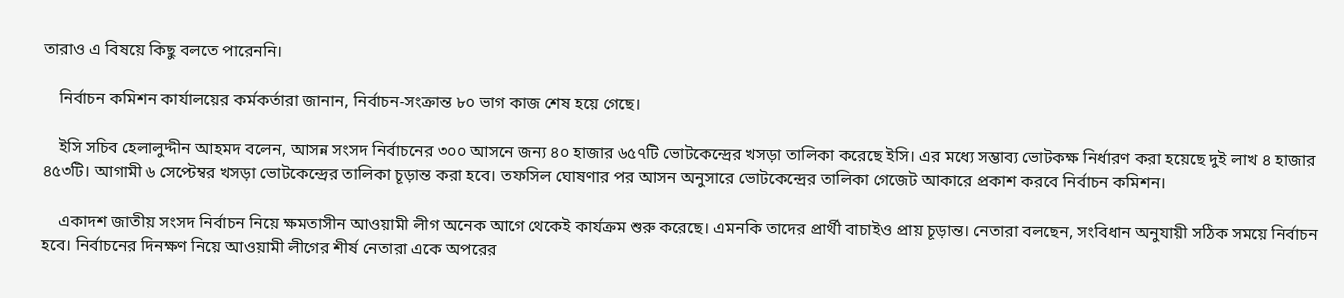তারাও এ বিষয়ে কিছু বলতে পারেননি।

    নির্বাচন কমিশন কার্যালয়ের কর্মকর্তারা জানান, নির্বাচন-সংক্রান্ত ৮০ ভাগ কাজ শেষ হয়ে গেছে।

    ইসি সচিব হেলালুদ্দীন আহমদ বলেন, আসন্ন সংসদ নির্বাচনের ৩০০ আসনে জন্য ৪০ হাজার ৬৫৭টি ভোটকেন্দ্রের খসড়া তালিকা করেছে ইসি। এর মধ্যে সম্ভাব্য ভোটকক্ষ নির্ধারণ করা হয়েছে দুই লাখ ৪ হাজার ৪৫৩টি। আগামী ৬ সেপ্টেম্বর খসড়া ভোটকেন্দ্রের তালিকা চূড়ান্ত করা হবে। তফসিল ঘোষণার পর আসন অনুসারে ভোটকেন্দ্রের তালিকা গেজেট আকারে প্রকাশ করবে নির্বাচন কমিশন।

    একাদশ জাতীয় সংসদ নির্বাচন নিয়ে ক্ষমতাসীন আওয়ামী লীগ অনেক আগে থেকেই কার্যক্রম শুরু করেছে। এমনকি তাদের প্রার্থী বাচাইও প্রায় চূড়ান্ত। নেতারা বলছেন, সংবিধান অনুযায়ী সঠিক সময়ে নির্বাচন হবে। নির্বাচনের দিনক্ষণ নিয়ে আওয়ামী লীগের শীর্ষ নেতারা একে অপরের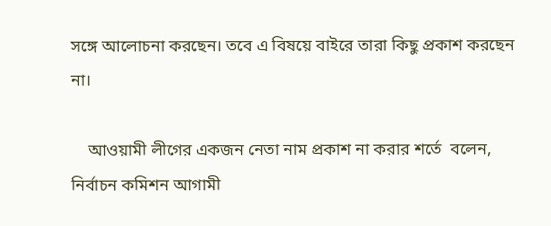সঙ্গে আলোচনা করছেন। তবে এ বিষয়ে বাইরে তারা কিছু প্রকাশ করছেন না।

    আওয়ামী লীগের একজন নেতা নাম প্রকাশ না করার শর্তে  বলেন, নির্বাচন কমিশন আগামী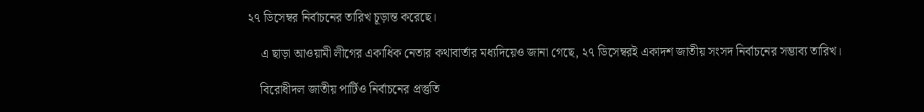২৭ ডিসেম্বর নির্বাচনের তারিখ চূড়ান্ত করেছে।

    এ ছাড়া আওয়ামী লীগের একাধিক নেতার কথাবার্তার মধ্যদিয়েও জানা গেছে, ২৭ ডিসেম্বরই একাদশ জাতীয় সংসদ নির্বাচনের সম্ভাব্য তারিখ।

    বিরোধীদল জাতীয় পার্টিও নির্বাচনের প্রস্তুতি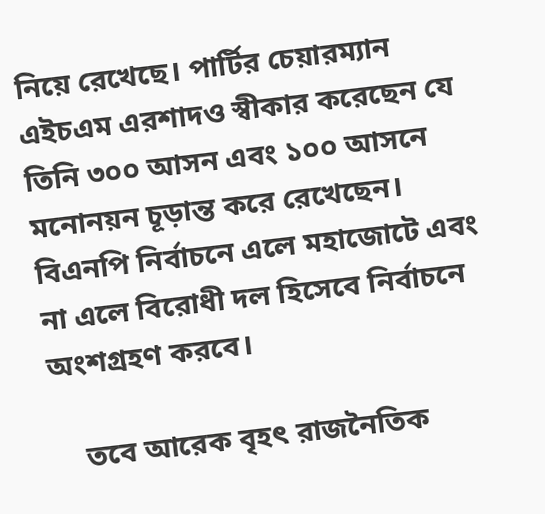নিয়ে রেখেছে। পার্টির চেয়ারম্যান এইচএম এরশাদও স্বীকার করেছেন যে তিনি ৩০০ আসন এবং ১০০ আসনে মনোনয়ন চূড়ান্ত করে রেখেছেন। বিএনপি নির্বাচনে এলে মহাজোটে এবং না এলে বিরোধী দল হিসেবে নির্বাচনে অংশগ্রহণ করবে।

    তবে আরেক বৃহৎ রাজনৈতিক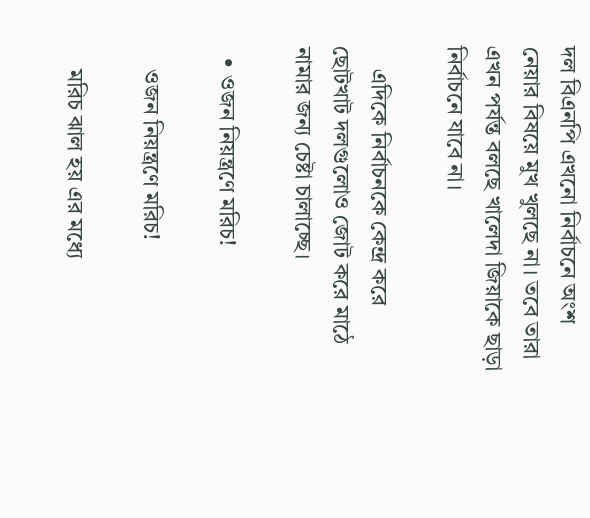দল বিএনপি এখনো নির্বাচনে অংশ নেয়ার বিষয়ে মুখ খুলছে না। তবে তারা এখন পর্যন্ত বলছে খালেদা জিয়াকে ছাড়া নির্বাচনে যাবে না।

    এদিকে নির্বাচনকে কেন্দ্র করে ছোটখাট দলগুলোও জোট করে মাঠে নামার জন্য চেষ্টা চালাচ্ছে।

  • ওজন নিয়ন্ত্রণে মরিচ!

    ওজন নিয়ন্ত্রণে মরিচ!

    মরিচ ঝাল হয় এর মধ্যে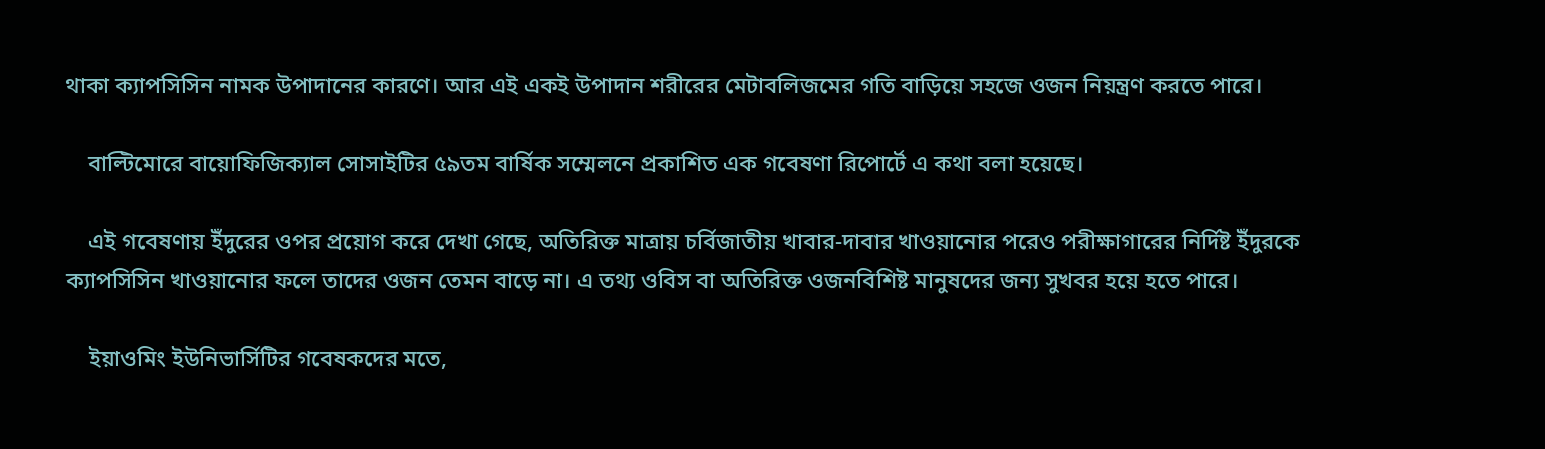থাকা ক্যাপসিসিন নামক উপাদানের কারণে। আর এই একই উপাদান শরীরের মেটাবলিজমের গতি বাড়িয়ে সহজে ওজন নিয়ন্ত্রণ করতে পারে।

    বাল্টিমোরে বায়োফিজিক্যাল সোসাইটির ৫৯তম বার্ষিক সম্মেলনে প্রকাশিত এক গবেষণা রিপোর্টে এ কথা বলা হয়েছে।

    এই গবেষণায় ইঁদুরের ওপর প্রয়োগ করে দেখা গেছে, অতিরিক্ত মাত্রায় চর্বিজাতীয় খাবার-দাবার খাওয়ানোর পরেও পরীক্ষাগারের নির্দিষ্ট ইঁদুরকে ক্যাপসিসিন খাওয়ানোর ফলে তাদের ওজন তেমন বাড়ে না। এ তথ্য ওবিস বা অতিরিক্ত ওজনবিশিষ্ট মানুষদের জন্য সুখবর হয়ে হতে পারে।

    ইয়াওমিং ইউনিভার্সিটির গবেষকদের মতে,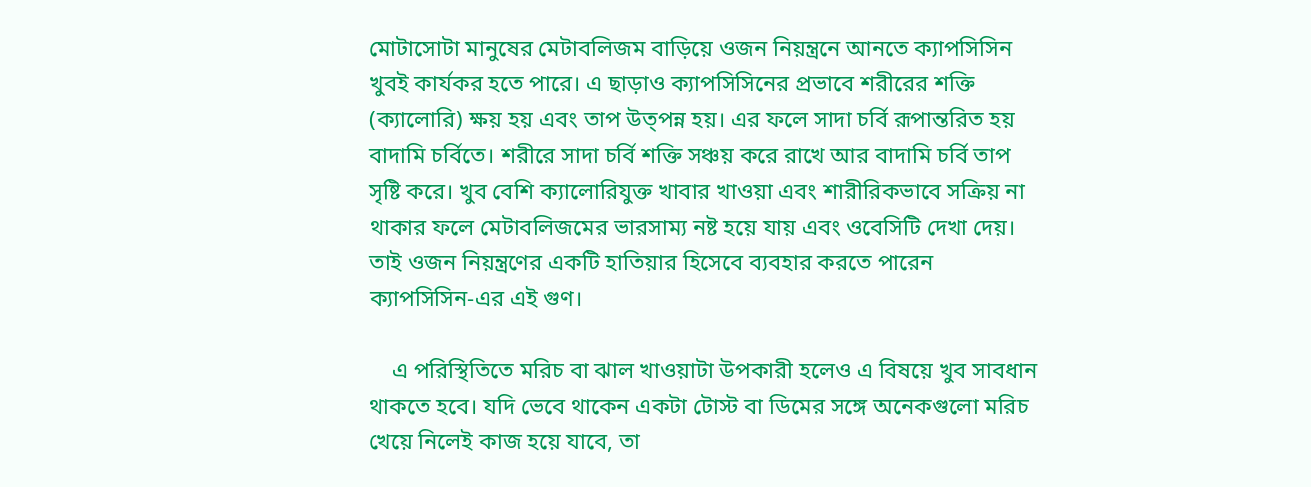মোটাসোটা মানুষের মেটাবলিজম বাড়িয়ে ওজন নিয়ন্ত্রনে আনতে ক্যাপসিসিন খুবই কার্যকর হতে পারে। এ ছাড়াও ক্যাপসিসিনের প্রভাবে শরীরের শক্তি (ক্যালোরি) ক্ষয় হয় এবং তাপ উত্পন্ন হয়। এর ফলে সাদা চর্বি রূপান্তরিত হয় বাদামি চর্বিতে। শরীরে সাদা চর্বি শক্তি সঞ্চয় করে রাখে আর বাদামি চর্বি তাপ সৃষ্টি করে। খুব বেশি ক্যালোরিযুক্ত খাবার খাওয়া এবং শারীরিকভাবে সক্রিয় না থাকার ফলে মেটাবলিজমের ভারসাম্য নষ্ট হয়ে যায় এবং ওবেসিটি দেখা দেয়। তাই ওজন নিয়ন্ত্রণের একটি হাতিয়ার হিসেবে ব্যবহার করতে পারেন ক্যাপসিসিন-এর এই গুণ।

    এ পরিস্থিতিতে মরিচ বা ঝাল খাওয়াটা উপকারী হলেও এ বিষয়ে খুব সাবধান থাকতে হবে। যদি ভেবে থাকেন একটা টোস্ট বা ডিমের সঙ্গে অনেকগুলো মরিচ খেয়ে নিলেই কাজ হয়ে যাবে, তা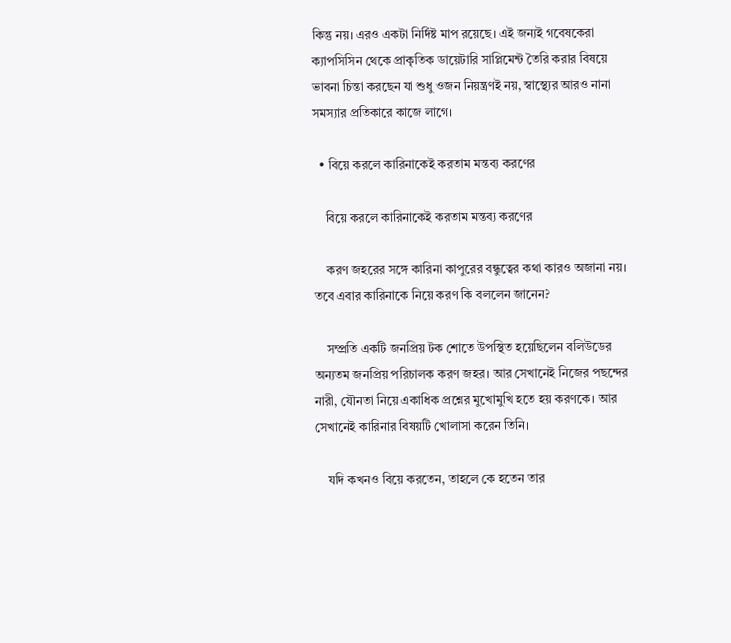কিন্তু নয়। এরও একটা নির্দিষ্ট মাপ রয়েছে। এই জন্যই গবেষকেরা ক্যাপসিসিন থেকে প্রাকৃতিক ডায়েটারি সাপ্লিমেন্ট তৈরি করার বিষয়ে ভাবনা চিন্তা করছেন যা শুধু ওজন নিয়ন্ত্রণই নয়, স্বাস্থ্যের আরও নানা সমস্যার প্রতিকারে কাজে লাগে।

  • বিয়ে করলে কারিনাকেই করতাম মন্তব্য করণের

    বিয়ে করলে কারিনাকেই করতাম মন্তব্য করণের

    করণ জহরের সঙ্গে কারিনা কাপুরের বন্ধুত্বের কথা কারও অজানা নয়। তবে এবার কারিনাকে নিয়ে করণ কি বললেন জানেন?

    সম্প্রতি একটি জনপ্রিয় টক শোতে উপস্থিত হয়েছিলেন বলিউডের অন্যতম জনপ্রিয় পরিচালক করণ জহর। আর সেখানেই নিজের পছন্দের নারী, যৌনতা নিয়ে একাধিক প্রশ্নের মুখোমুখি হতে হয় করণকে। আর সেখানেই কারিনার বিষয়টি খোলাসা করেন তিনি।

    যদি কখনও বিয়ে করতেন, তাহলে কে হতেন তার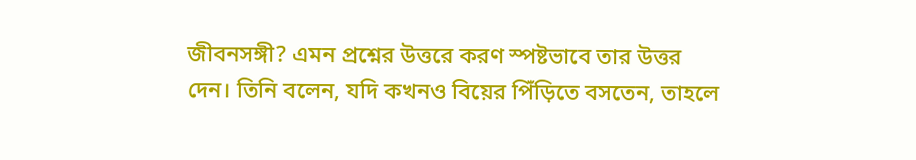জীবনসঙ্গী? এমন প্রশ্নের উত্তরে করণ স্পষ্টভাবে তার উত্তর দেন। তিনি বলেন, যদি কখনও বিয়ের পিঁড়িতে বসতেন, তাহলে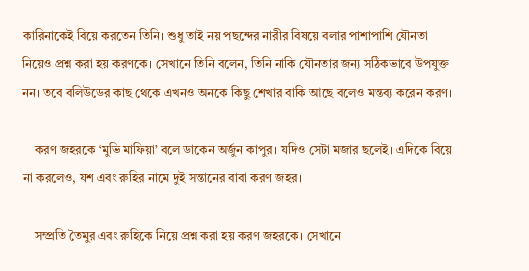কারিনাকেই বিয়ে করতেন তিনি। শুধু তাই নয় পছন্দের নারীর বিষয়ে বলার পাশাপাশি যৌনতা নিয়েও প্রশ্ন করা হয় করণকে। সেখানে তিনি বলেন, তিনি নাকি যৌনতার জন্য সঠিকভাবে উপযুক্ত নন। তবে বলিউডের কাছ থেকে এখনও অনকে কিছু শেখার বাকি আছে বলেও মন্তব্য করেন করণ।

    করণ জহরকে ‘মুভি মাফিয়া’ বলে ডাকেন অর্জুন কাপুর। যদিও সেটা মজার ছলেই। এদিকে বিয়ে না করলেও, যশ এবং রুহির নামে দুই সন্তানের বাবা করণ জহর।

    সম্প্রতি তৈমুর এবং রুহিকে নিয়ে প্রশ্ন করা হয় করণ জহরকে। সেখানে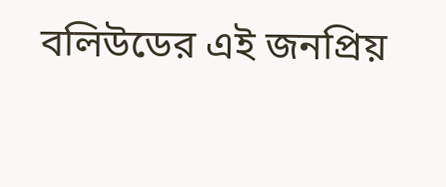বলিউডের এই জনপ্রিয়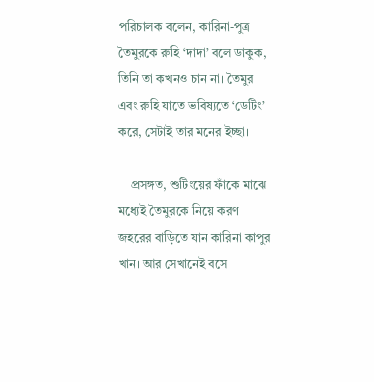পরিচালক বলেন, কারিনা-পুত্র তৈমুরকে রুহি ‘দাদা’ বলে ডাকুক, তিনি তা কখনও চান না। তৈমুর এবং রুহি যাতে ভবিষ্যতে ‘ডেটিং’ করে, সেটাই তার মনের ইচ্ছা।

    প্রসঙ্গত, শুটিংয়ের ফাঁকে মাঝে মধ্যেই তৈমুরকে নিয়ে করণ জহরের বাড়িতে যান কারিনা কাপুর খান। আর সেখানেই বসে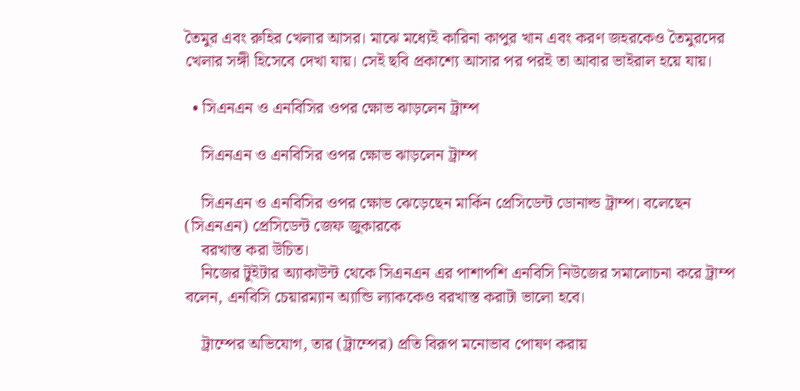তৈমুর এবং রুহির খেলার আসর। মাঝে মধ্যেই কারিনা কাপুর খান এবং করণ জহরকেও তৈমুরদের খেলার সঙ্গী হিসেবে দেখা যায়। সেই ছবি প্রকাশ্যে আসার পর পরই তা আবার ভাইরাল হয়ে যায়।

  • সিএনএন ও এনবিসির ওপর ক্ষোভ ঝাড়লেন ট্রাম্প

    সিএনএন ও এনবিসির ওপর ক্ষোভ ঝাড়লেন ট্রাম্প

    সিএনএন ও এনবিসির ওপর ক্ষোভ ঝেড়েছেন মার্কিন প্রেসিডেন্ট ডোনাল্ড ট্রাম্প। বলেছেন (সিএনএন) প্রেসিডেন্ট জেফ জুকারকে
    বরখাস্ত করা উচিত।
    নিজের টুইটার অ্যাকাউন্ট থেকে সিএনএন এর পাশাপশি এনবিসি নিউজের সমালোচনা করে ট্রাম্প বলেন, এনবিসি চেয়ারম্যান অ্যান্ডি ল্যাককেও বরখাস্ত করাটা ভালো হবে।

    ট্রাম্পের অভিযোগ, তার (ট্রাম্পের) প্রতি বিরূপ মনোভাব পোষণ করায়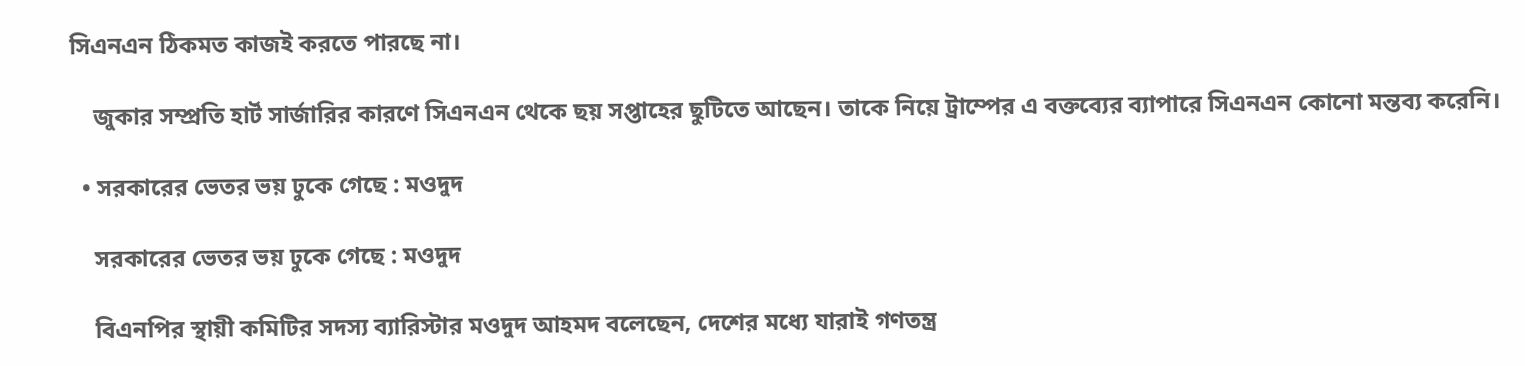সিএনএন ঠিকমত কাজই করতে পারছে না।

    জুকার সম্প্রতি হার্ট সার্জারির কারণে সিএনএন থেকে ছয় সপ্তাহের ছুটিতে আছেন। তাকে নিয়ে ট্রাম্পের এ বক্তব্যের ব্যাপারে সিএনএন কোনো মন্তব্য করেনি।

  • সরকারের ভেতর ভয় ঢুকে গেছে : মওদুদ

    সরকারের ভেতর ভয় ঢুকে গেছে : মওদুদ

    বিএনপির স্থায়ী কমিটির সদস্য ব্যারিস্টার মওদুদ আহমদ বলেছেন, দেশের মধ্যে যারাই গণতন্ত্র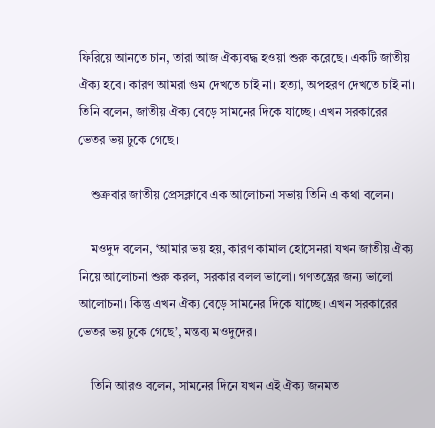ফিরিয়ে আনতে চান, তারা আজ ঐক্যবদ্ধ হওয়া শুরু করেছে। একটি জাতীয় ঐক্য হবে। কারণ আমরা গুম দেখতে চাই না। হত্যা, অপহরণ দেখতে চাই না। তিনি বলেন, জাতীয় ঐক্য বেড়ে সামনের দিকে যাচ্ছে। এখন সরকারের ভেতর ভয় ঢুকে গেছে।

    শুক্রবার জাতীয় প্রেসক্লাবে এক আলোচনা সভায় তিনি এ কথা বলেন।

    মওদুদ বলেন, ‘আমার ভয় হয়, কারণ কামাল হোসেনরা যখন জাতীয় ঐক্য নিয়ে আলোচনা শুরু করল, সরকার বলল ভালো। গণতন্ত্রের জন্য ভালো আলোচনা। কিন্তু এখন ঐক্য বেড়ে সামনের দিকে যাচ্ছে। এখন সরকারের ভেতর ভয় ঢুকে গেছে’, মন্তব্য মওদুদের।

    তিনি আরও বলেন, সামনের দিনে যখন এই ঐক্য জনমত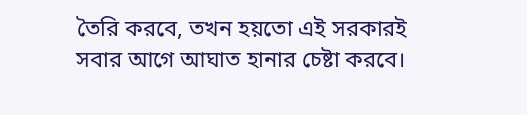তৈরি করবে, তখন হয়তো এই সরকারই সবার আগে আঘাত হানার চেষ্টা করবে।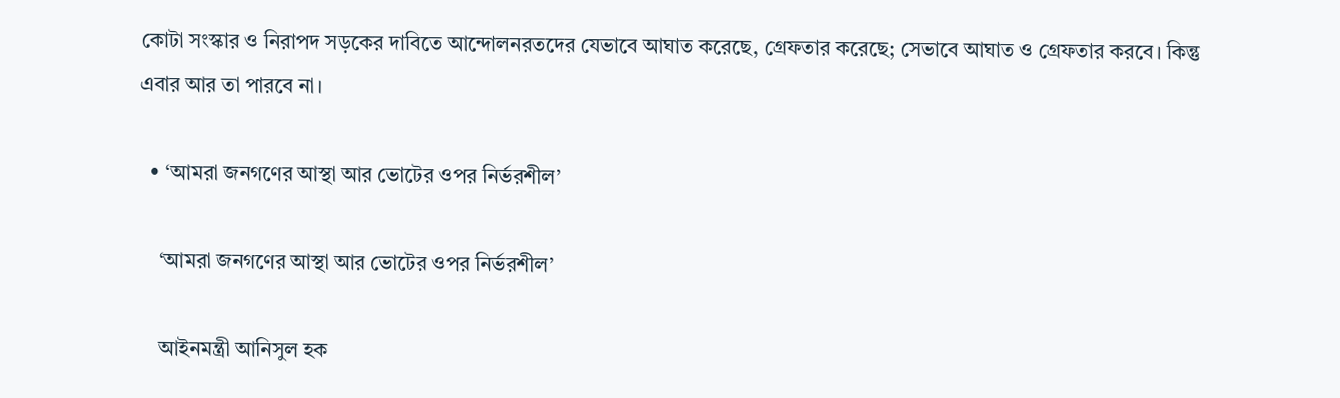কোটা সংস্কার ও নিরাপদ সড়কের দাবিতে আন্দোলনরতদের যেভাবে আঘাত করেছে, গ্রেফতার করেছে; সেভাবে আঘাত ও গ্রেফতার করবে। কিন্তু এবার আর তা পারবে না।

  • ‘আমরা জনগণের আস্থা আর ভোটের ওপর নির্ভরশীল’

    ‘আমরা জনগণের আস্থা আর ভোটের ওপর নির্ভরশীল’

    আইনমন্ত্রী আনিসুল হক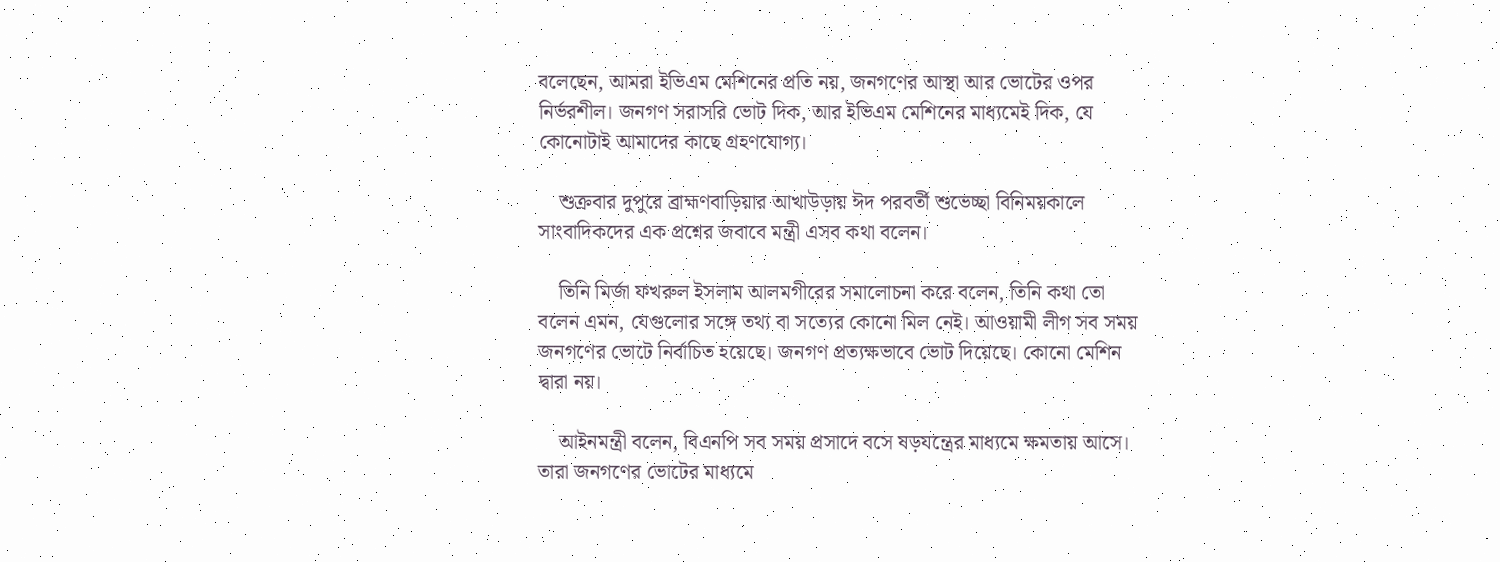বলেছেন, আমরা ইভিএম মেশিনের প্রতি নয়, জনগণের আস্থা আর ভোটের ওপর নির্ভরশীল। জনগণ সরাসরি ভোট দিক, আর ইভিএম মেশিনের মাধ্যমেই দিক, যে কোনোটাই আমাদের কাছে গ্রহণযোগ্য।

    শুক্রবার দুপুরে ব্রাহ্মণবাড়িয়ার আখাউড়ায় ঈদ পরবর্তী শুভেচ্ছা বিনিময়কালে সাংবাদিকদের এক প্রশ্নের জবাবে মন্ত্রী এসব কথা বলেন।

    তিনি মির্জা ফখরুল ইসলাম আলমগীরের সমালোচনা করে বলেন, তিনি কথা তো বলেন এমন, যেগুলোর সঙ্গে তথ্য বা সত্যের কোনো মিল নেই। আওয়ামী লীগ সব সময় জনগণের ভোটে নির্বাচিত হয়েছে। জনগণ প্রত্যক্ষভাবে ভোট দিয়েছে। কোনো মেশিন দ্বারা নয়।

    আইনমন্ত্রী বলেন, বিএনপি সব সময় প্রসাদে বসে ষড়যন্ত্রের মাধ্যমে ক্ষমতায় আসে। তারা জনগণের ভোটের মাধ্যমে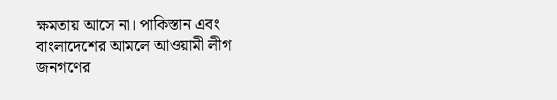ক্ষমতায় আসে না। পাকিস্তান এবং বাংলাদেশের আমলে আওয়ামী লীগ জনগণের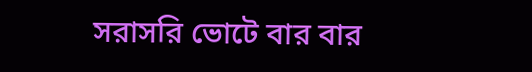সরাসরি ভোটে বার বার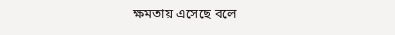ক্ষমতায় এসেছে বলে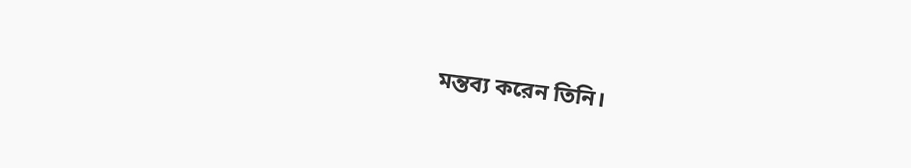মন্তব্য করেন তিনি।